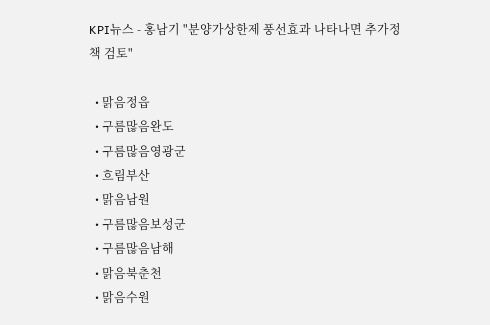KPI뉴스 - 홍남기 "분양가상한제 풍선효과 나타나면 추가정책 검토"

  • 맑음정읍
  • 구름많음완도
  • 구름많음영광군
  • 흐림부산
  • 맑음남원
  • 구름많음보성군
  • 구름많음남해
  • 맑음북춘천
  • 맑음수원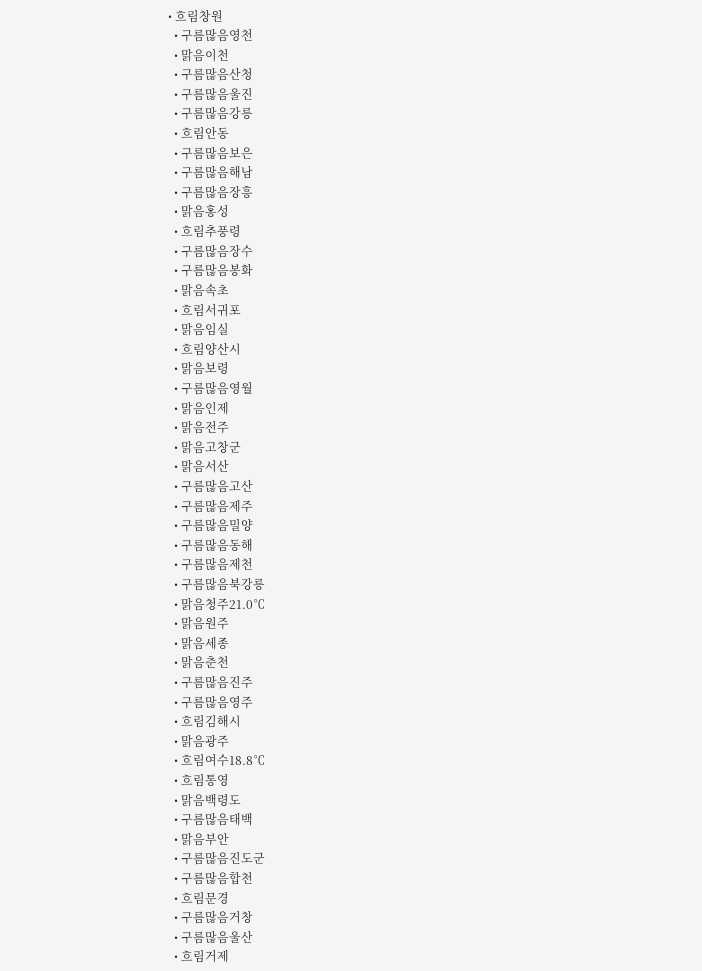• 흐림창원
  • 구름많음영천
  • 맑음이천
  • 구름많음산청
  • 구름많음울진
  • 구름많음강릉
  • 흐림안동
  • 구름많음보은
  • 구름많음해남
  • 구름많음장흥
  • 맑음홍성
  • 흐림추풍령
  • 구름많음장수
  • 구름많음봉화
  • 맑음속초
  • 흐림서귀포
  • 맑음임실
  • 흐림양산시
  • 맑음보령
  • 구름많음영월
  • 맑음인제
  • 맑음전주
  • 맑음고창군
  • 맑음서산
  • 구름많음고산
  • 구름많음제주
  • 구름많음밀양
  • 구름많음동해
  • 구름많음제천
  • 구름많음북강릉
  • 맑음청주21.0℃
  • 맑음원주
  • 맑음세종
  • 맑음춘천
  • 구름많음진주
  • 구름많음영주
  • 흐림김해시
  • 맑음광주
  • 흐림여수18.8℃
  • 흐림통영
  • 맑음백령도
  • 구름많음태백
  • 맑음부안
  • 구름많음진도군
  • 구름많음합천
  • 흐림문경
  • 구름많음거창
  • 구름많음울산
  • 흐림거제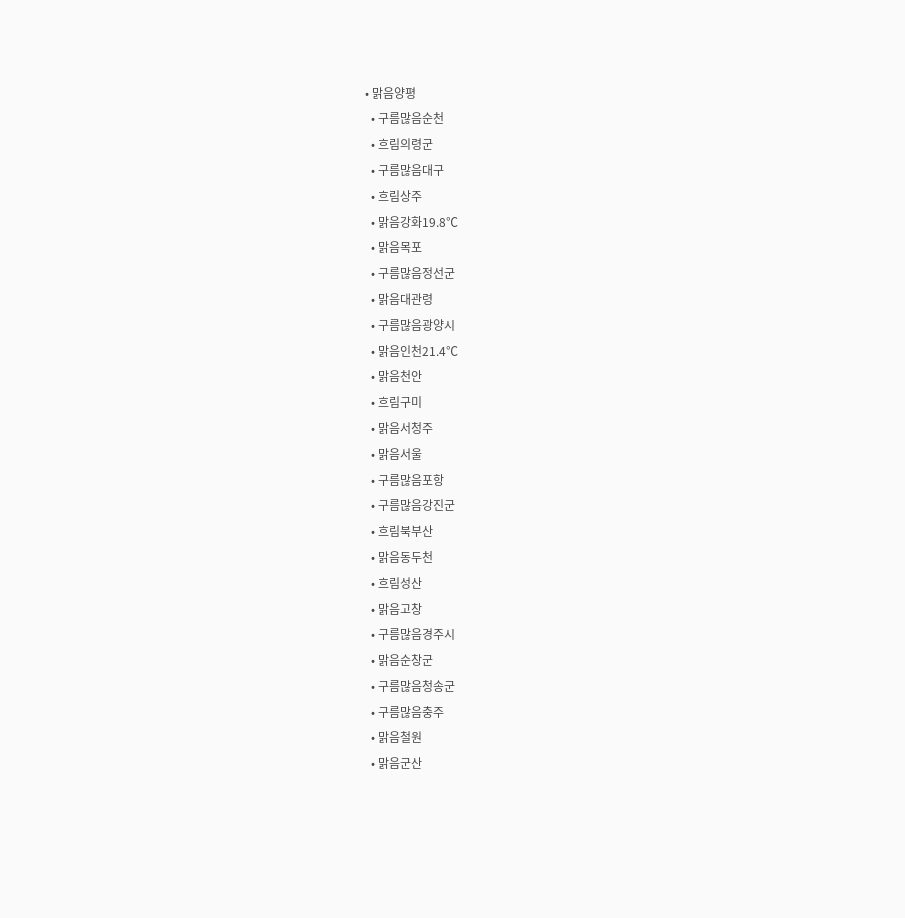• 맑음양평
  • 구름많음순천
  • 흐림의령군
  • 구름많음대구
  • 흐림상주
  • 맑음강화19.8℃
  • 맑음목포
  • 구름많음정선군
  • 맑음대관령
  • 구름많음광양시
  • 맑음인천21.4℃
  • 맑음천안
  • 흐림구미
  • 맑음서청주
  • 맑음서울
  • 구름많음포항
  • 구름많음강진군
  • 흐림북부산
  • 맑음동두천
  • 흐림성산
  • 맑음고창
  • 구름많음경주시
  • 맑음순창군
  • 구름많음청송군
  • 구름많음충주
  • 맑음철원
  • 맑음군산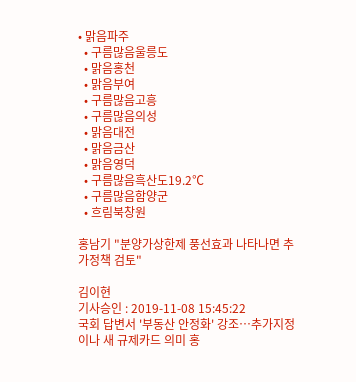• 맑음파주
  • 구름많음울릉도
  • 맑음홍천
  • 맑음부여
  • 구름많음고흥
  • 구름많음의성
  • 맑음대전
  • 맑음금산
  • 맑음영덕
  • 구름많음흑산도19.2℃
  • 구름많음함양군
  • 흐림북창원

홍남기 "분양가상한제 풍선효과 나타나면 추가정책 검토"

김이현
기사승인 : 2019-11-08 15:45:22
국회 답변서 '부동산 안정화' 강조…추가지정이나 새 규제카드 의미 홍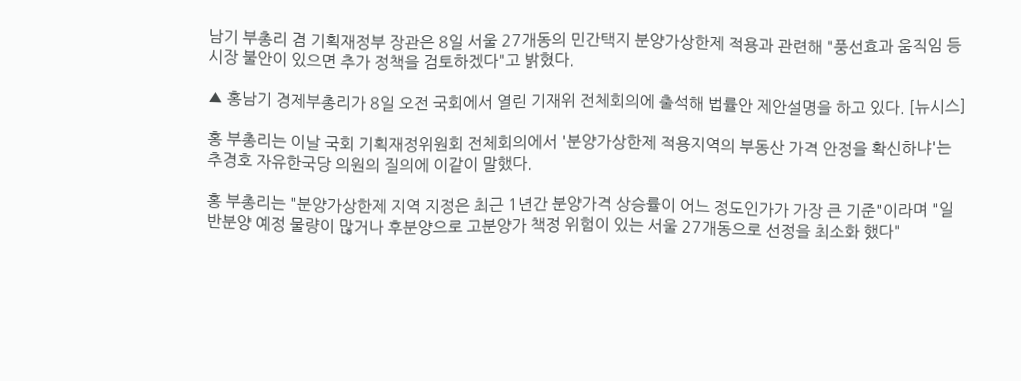남기 부총리 겸 기획재정부 장관은 8일 서울 27개동의 민간택지 분양가상한제 적용과 관련해 "풍선효과 움직임 등 시장 불안이 있으면 추가 정책을 검토하겠다"고 밝혔다.

▲ 홍남기 경제부총리가 8일 오전 국회에서 열린 기재위 전체회의에 출석해 법률안 제안설명을 하고 있다. [뉴시스]

홍 부총리는 이날 국회 기획재정위원회 전체회의에서 '분양가상한제 적용지역의 부동산 가격 안정을 확신하냐'는 추경호 자유한국당 의원의 질의에 이같이 말했다.

홍 부총리는 "분양가상한제 지역 지정은 최근 1년간 분양가격 상승률이 어느 정도인가가 가장 큰 기준"이라며 "일반분양 예정 물량이 많거나 후분양으로 고분양가 책정 위험이 있는 서울 27개동으로 선정을 최소화 했다"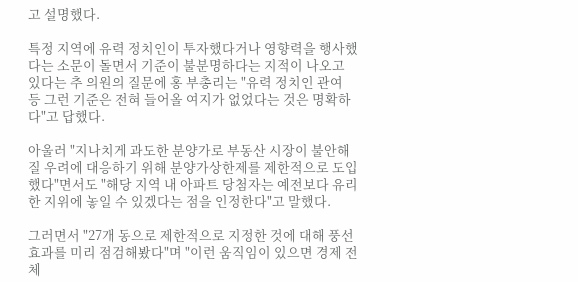고 설명했다.

특정 지역에 유력 정치인이 투자했다거나 영향력을 행사했다는 소문이 돌면서 기준이 불분명하다는 지적이 나오고 있다는 추 의원의 질문에 홍 부총리는 "유력 정치인 관여 등 그런 기준은 전혀 들어올 여지가 없었다는 것은 명확하다"고 답했다.

아울러 "지나치게 과도한 분양가로 부동산 시장이 불안해질 우려에 대응하기 위해 분양가상한제를 제한적으로 도입했다"면서도 "해당 지역 내 아파트 당첨자는 예전보다 유리한 지위에 놓일 수 있겠다는 점을 인정한다"고 말했다.

그러면서 "27개 동으로 제한적으로 지정한 것에 대해 풍선효과를 미리 점검해봤다"며 "이런 움직임이 있으면 경제 전체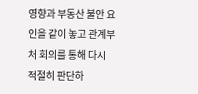영향과 부동산 불안 요인을 같이 놓고 관계부처 회의를 통해 다시 적절히 판단하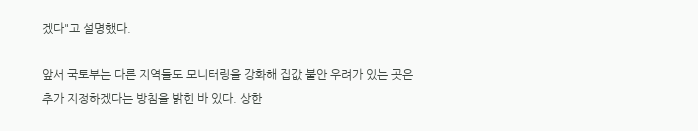겠다"고 설명했다.

앞서 국토부는 다른 지역들도 모니터링을 강화해 집값 불안 우려가 있는 곳은 추가 지정하겠다는 방침을 밝힌 바 있다. 상한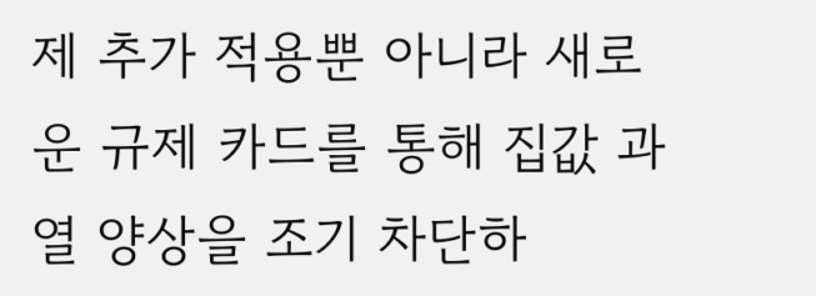제 추가 적용뿐 아니라 새로운 규제 카드를 통해 집값 과열 양상을 조기 차단하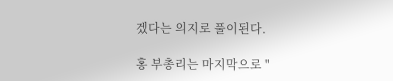겠다는 의지로 풀이된다.

홍 부총리는 마지막으로 "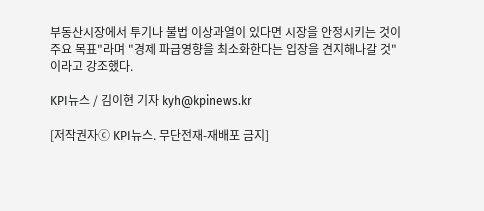부동산시장에서 투기나 불법 이상과열이 있다면 시장을 안정시키는 것이 주요 목표"라며 "경제 파급영향을 최소화한다는 입장을 견지해나갈 것"이라고 강조했다.

KPI뉴스 / 김이현 기자 kyh@kpinews.kr

[저작권자ⓒ KPI뉴스. 무단전재-재배포 금지]